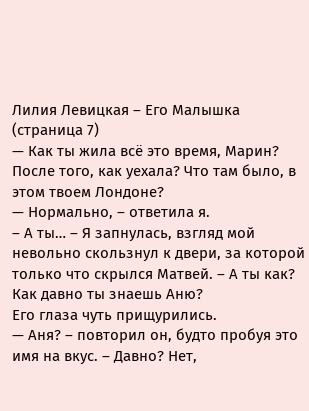Лилия Левицкая – Его Малышка (страница 7)
— Как ты жила всё это время, Марин? После того, как уехала? Что там было, в этом твоем Лондоне?
— Нормально, – ответила я.
– А ты… – Я запнулась, взгляд мой невольно скользнул к двери, за которой только что скрылся Матвей. – А ты как? Как давно ты знаешь Аню?
Его глаза чуть прищурились.
— Аня? – повторил он, будто пробуя это имя на вкус. – Давно? Нет,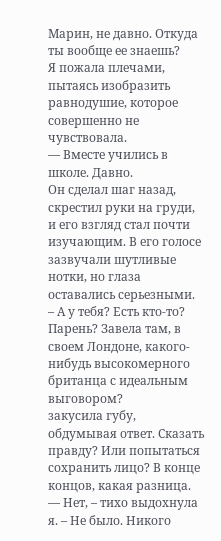Марин, не давно. Откуда ты вообще ее знаешь?
Я пожала плечами, пытаясь изобразить равнодушие, которое совершенно не чувствовала.
— Вместе учились в школе. Давно.
Он сделал шаг назад, скрестил руки на груди, и его взгляд стал почти изучающим. В его голосе зазвучали шутливые нотки, но глаза оставались серьезными.
– А у тебя? Есть кто-то? Парень? Завела там, в своем Лондоне, какого-нибудь высокомерного британца с идеальным выговором?
закусила губу, обдумывая ответ. Сказать правду? Или попытаться сохранить лицо? В конце концов, какая разница.
— Нет, – тихо выдохнула я. – Не было. Никого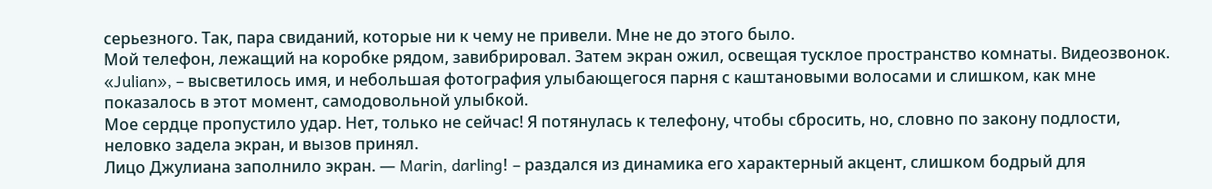серьезного. Так, пара свиданий, которые ни к чему не привели. Мне не до этого было.
Мой телефон, лежащий на коробке рядом, завибрировал. Затем экран ожил, освещая тусклое пространство комнаты. Видеозвонок. «Julian», – высветилось имя, и небольшая фотография улыбающегося парня с каштановыми волосами и слишком, как мне показалось в этот момент, самодовольной улыбкой.
Мое сердце пропустило удар. Нет, только не сейчас! Я потянулась к телефону, чтобы сбросить, но, словно по закону подлости, неловко задела экран, и вызов принял.
Лицо Джулиана заполнило экран. — Marin, darling! – раздался из динамика его характерный акцент, слишком бодрый для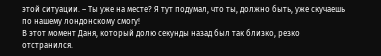этой ситуации. – Ты уже на месте? Я тут подумал, что ты, должно быть, уже скучаешь по нашему лондонскому смогу!
В этот момент Даня, который долю секунды назад был так близко, резко отстранился.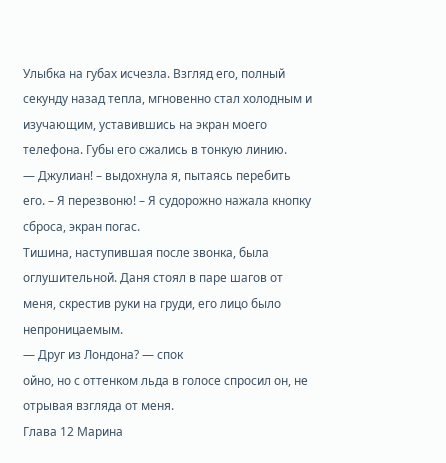Улыбка на губах исчезла. Взгляд его, полный секунду назад тепла, мгновенно стал холодным и изучающим, уставившись на экран моего телефона. Губы его сжались в тонкую линию.
— Джулиан! – выдохнула я, пытаясь перебить его. – Я перезвоню! – Я судорожно нажала кнопку сброса, экран погас.
Тишина, наступившая после звонка, была оглушительной. Даня стоял в паре шагов от меня, скрестив руки на груди, его лицо было непроницаемым.
— Друг из Лондона? — спок
ойно, но с оттенком льда в голосе спросил он, не отрывая взгляда от меня.
Глава 12 Марина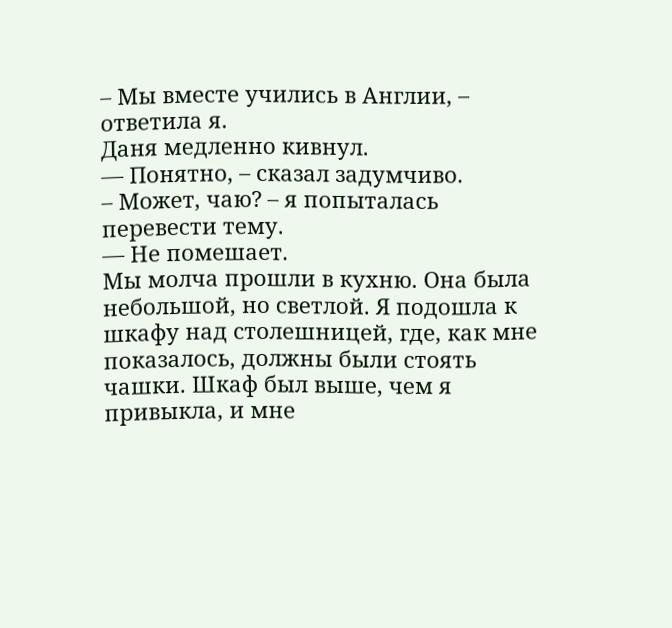– Мы вместе учились в Англии, – ответила я.
Даня медленно кивнул.
— Понятно, – сказал задумчиво.
– Может, чаю? – я попыталась перевести тему.
— Не помешает.
Мы молча прошли в кухню. Она была небольшой, но светлой. Я подошла к шкафу над столешницей, где, как мне показалось, должны были стоять чашки. Шкаф был выше, чем я привыкла, и мне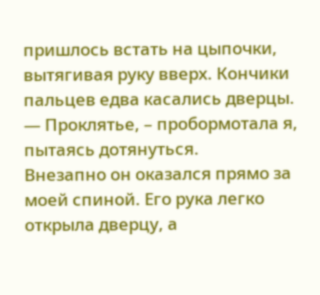пришлось встать на цыпочки, вытягивая руку вверх. Кончики пальцев едва касались дверцы.
— Проклятье, – пробормотала я, пытаясь дотянуться.
Внезапно он оказался прямо за моей спиной. Его рука легко открыла дверцу, а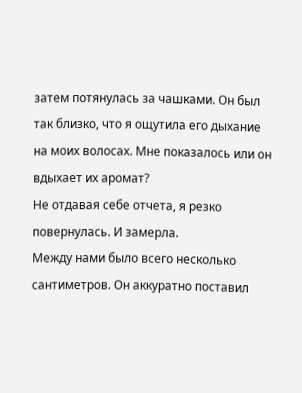затем потянулась за чашками. Он был так близко, что я ощутила его дыхание на моих волосах. Мне показалось или он вдыхает их аромат?
Не отдавая себе отчета, я резко повернулась. И замерла.
Между нами было всего несколько сантиметров. Он аккуратно поставил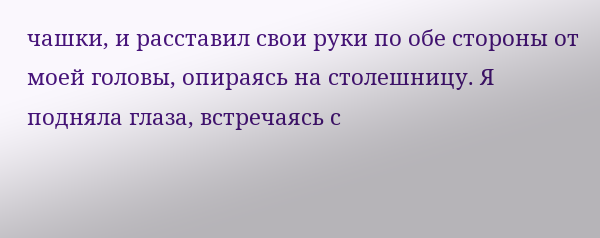чашки, и расставил свои руки по обе стороны от моей головы, опираясь на столешницу. Я подняла глаза, встречаясь с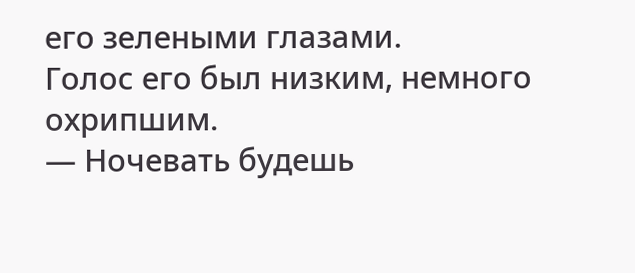его зелеными глазами.
Голос его был низким, немного охрипшим.
— Ночевать будешь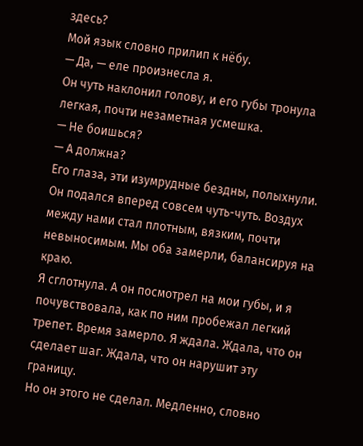здесь?
Мой язык словно прилип к нёбу.
— Да, — еле произнесла я.
Он чуть наклонил голову, и его губы тронула легкая, почти незаметная усмешка.
— Не боишься?
— А должна?
Его глаза, эти изумрудные бездны, полыхнули. Он подался вперед совсем чуть-чуть. Воздух между нами стал плотным, вязким, почти невыносимым. Мы оба замерли, балансируя на краю.
Я сглотнула. А он посмотрел на мои губы, и я почувствовала, как по ним пробежал легкий трепет. Время замерло. Я ждала. Ждала, что он сделает шаг. Ждала, что он нарушит эту границу.
Но он этого не сделал. Медленно, словно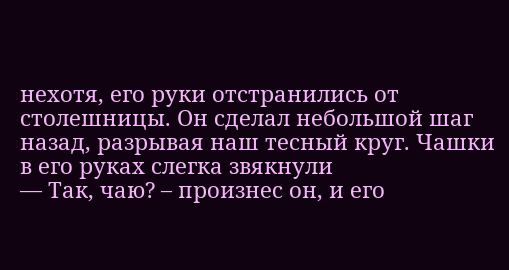нехотя, его руки отстранились от столешницы. Он сделал небольшой шаг назад, разрывая наш тесный круг. Чашки в его руках слегка звякнули
— Так, чаю? – произнес он, и его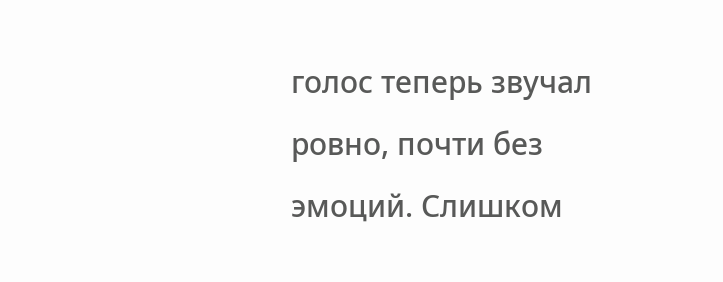голос теперь звучал ровно, почти без эмоций. Слишком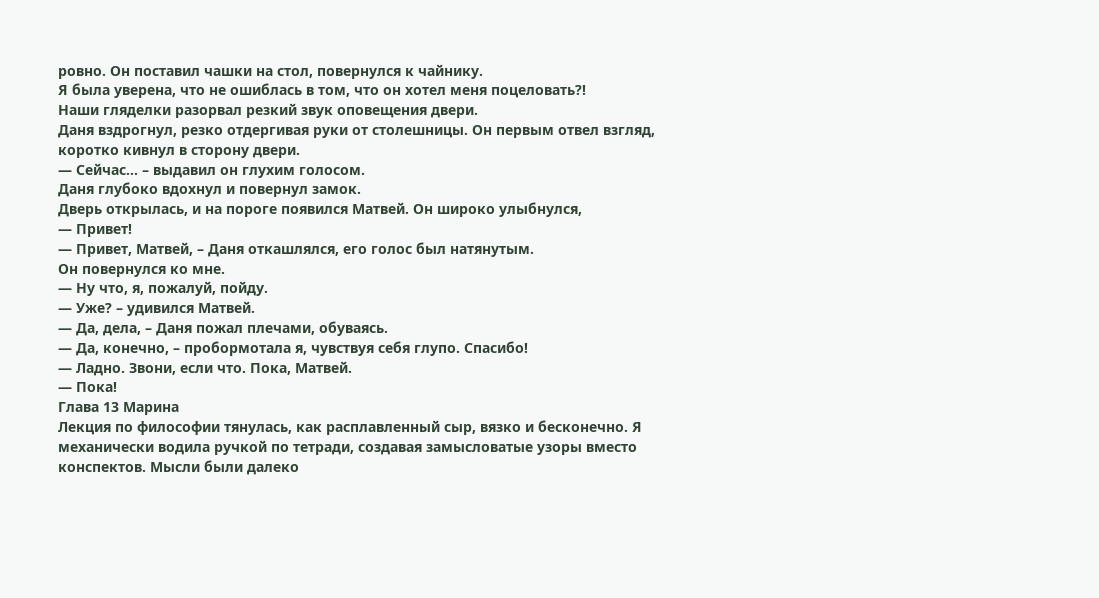ровно. Он поставил чашки на стол, повернулся к чайнику.
Я была уверена, что не ошиблась в том, что он хотел меня поцеловать?!
Наши гляделки разорвал резкий звук оповещения двери.
Даня вздрогнул, резко отдергивая руки от столешницы. Он первым отвел взгляд, коротко кивнул в сторону двери.
— Сейчас… – выдавил он глухим голосом.
Даня глубоко вдохнул и повернул замок.
Дверь открылась, и на пороге появился Матвей. Он широко улыбнулся,
— Привет!
— Привет, Матвей, – Даня откашлялся, его голос был натянутым.
Он повернулся ко мне.
— Ну что, я, пожалуй, пойду.
— Уже? – удивился Матвей.
— Да, дела, – Даня пожал плечами, обуваясь.
— Да, конечно, – пробормотала я, чувствуя себя глупо. Спасибо!
— Ладно. Звони, если что. Пока, Матвей.
— Пока!
Глава 13 Марина
Лекция по философии тянулась, как расплавленный сыр, вязко и бесконечно. Я механически водила ручкой по тетради, создавая замысловатые узоры вместо конспектов. Мысли были далеко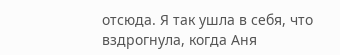отсюда. Я так ушла в себя, что вздрогнула, когда Аня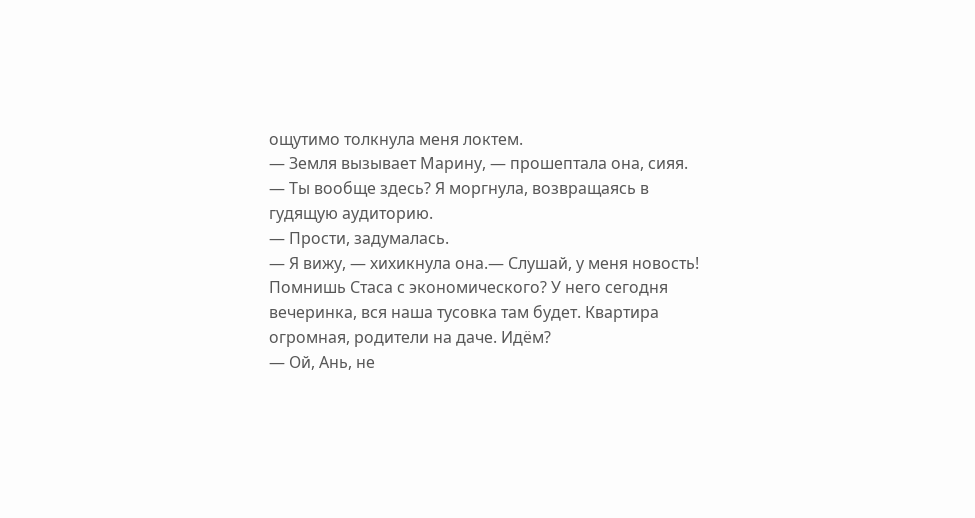ощутимо толкнула меня локтем.
— Земля вызывает Марину, — прошептала она, сияя. — Ты вообще здесь? Я моргнула, возвращаясь в гудящую аудиторию.
— Прости, задумалась.
— Я вижу, — хихикнула она.— Слушай, у меня новость! Помнишь Стаса с экономического? У него сегодня вечеринка, вся наша тусовка там будет. Квартира огромная, родители на даче. Идём?
— Ой, Ань, не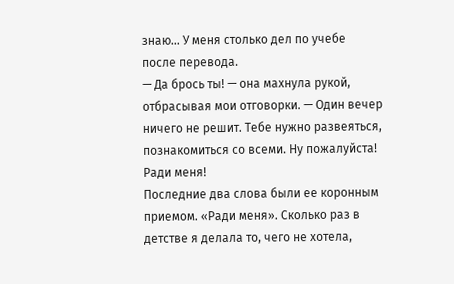знаю... У меня столько дел по учебе после перевода.
— Да брось ты! — она махнула рукой, отбрасывая мои отговорки. — Один вечер ничего не решит. Тебе нужно развеяться, познакомиться со всеми. Ну пожалуйста! Ради меня!
Последние два слова были ее коронным приемом. «Ради меня». Сколько раз в детстве я делала то, чего не хотела,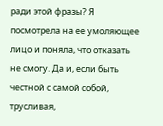ради этой фразы? Я посмотрела на ее умоляющее лицо и поняла, что отказать не смогу. Да и, если быть честной с самой собой, трусливая,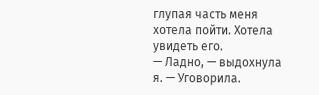глупая часть меня хотела пойти. Хотела увидеть его.
— Ладно, — выдохнула я. — Уговорила.